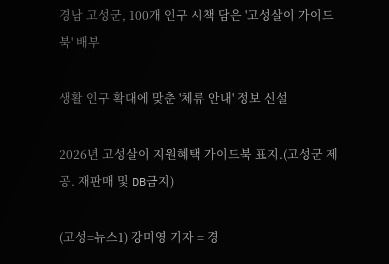경남 고성군, 100개 인구 시책 담은 '고성살이 가이드북' 배부

생활 인구 확대에 맞춘 '체류 안내' 정보 신설

2026년 고성살이 지원혜택 가이드북 표지.(고성군 제공. 재판매 및 DB금지)

(고성=뉴스1) 강미영 기자 = 경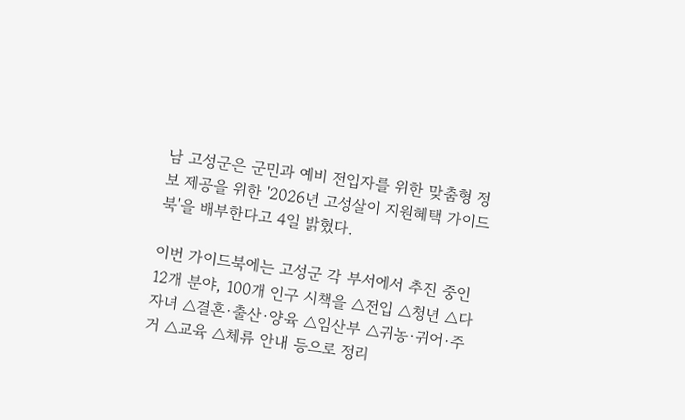남 고성군은 군민과 예비 전입자를 위한 맞춤형 정보 제공을 위한 '2026년 고성살이 지원혜택 가이드북'을 배부한다고 4일 밝혔다.

이번 가이드북에는 고성군 각 부서에서 추진 중인 12개 분야, 100개 인구 시책을 △전입 △청년 △다자녀 △결혼·출산·양육 △임산부 △귀농·귀어·주거 △교육 △체류 안내 등으로 정리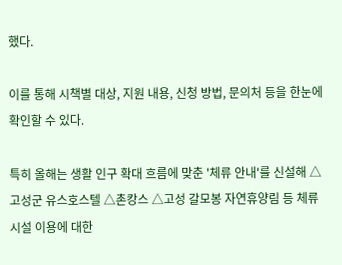했다.

이를 통해 시책별 대상, 지원 내용, 신청 방법, 문의처 등을 한눈에 확인할 수 있다.

특히 올해는 생활 인구 확대 흐름에 맞춘 '체류 안내'를 신설해 △고성군 유스호스텔 △촌캉스 △고성 갈모봉 자연휴양림 등 체류 시설 이용에 대한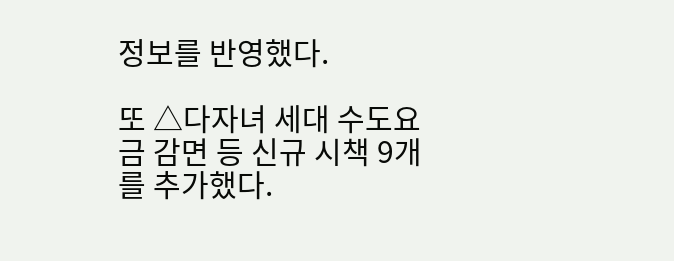정보를 반영했다.

또 △다자녀 세대 수도요금 감면 등 신규 시책 9개를 추가했다.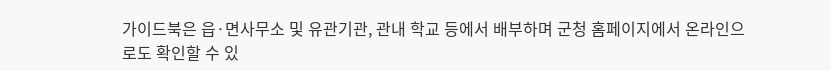가이드북은 읍·면사무소 및 유관기관, 관내 학교 등에서 배부하며 군청 홈페이지에서 온라인으로도 확인할 수 있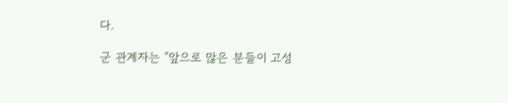다.

군 관계자는 "앞으로 많은 분들이 고성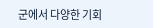군에서 다양한 기회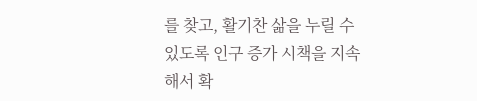를 찾고, 활기찬 삶을 누릴 수 있도록 인구 증가 시책을 지속해서 확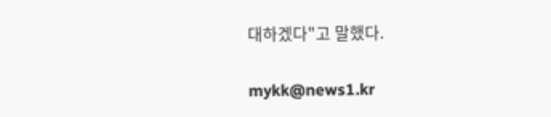대하겠다"고 말했다.

mykk@news1.kr